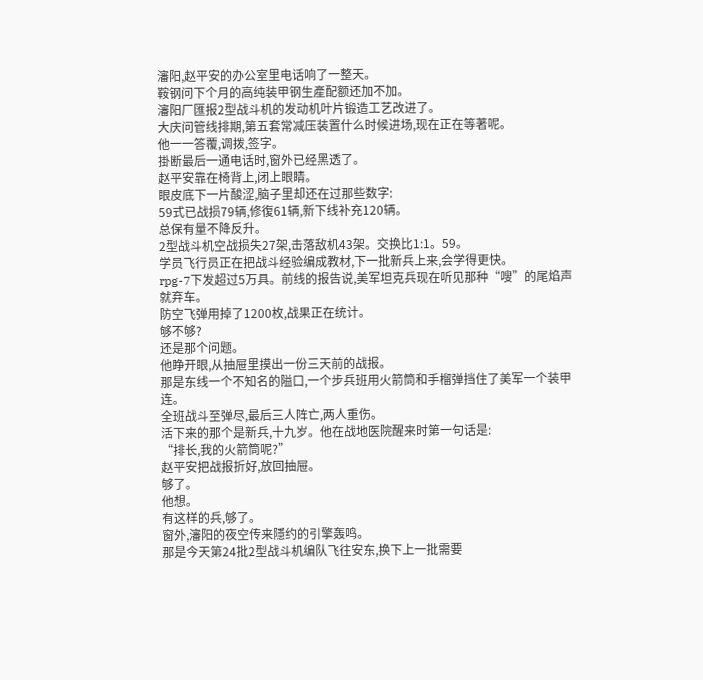瀋阳,赵平安的办公室里电话响了一整天。
鞍钢问下个月的高纯装甲钢生產配额还加不加。
瀋阳厂匯报2型战斗机的发动机叶片锻造工艺改进了。
大庆问管线排期,第五套常减压装置什么时候进场,现在正在等著呢。
他一一答覆,调拨,签字。
掛断最后一通电话时,窗外已经黑透了。
赵平安靠在椅背上,闭上眼睛。
眼皮底下一片酸涩,脑子里却还在过那些数字:
59式已战损79辆,修復61辆,新下线补充120辆。
总保有量不降反升。
2型战斗机空战损失27架,击落敌机43架。交换比1:1。59。
学员飞行员正在把战斗经验编成教材,下一批新兵上来,会学得更快。
rpg-7下发超过5万具。前线的报告说,美军坦克兵现在听见那种“嗖”的尾焰声就弃车。
防空飞弹用掉了1200枚,战果正在统计。
够不够?
还是那个问题。
他睁开眼,从抽屉里摸出一份三天前的战报。
那是东线一个不知名的隘口,一个步兵班用火箭筒和手榴弹挡住了美军一个装甲连。
全班战斗至弹尽,最后三人阵亡,两人重伤。
活下来的那个是新兵,十九岁。他在战地医院醒来时第一句话是:
“排长,我的火箭筒呢?”
赵平安把战报折好,放回抽屉。
够了。
他想。
有这样的兵,够了。
窗外,瀋阳的夜空传来隱约的引擎轰鸣。
那是今天第24批2型战斗机编队飞往安东,换下上一批需要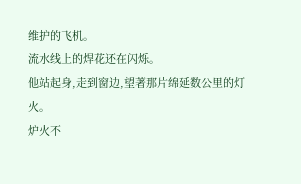维护的飞机。
流水线上的焊花还在闪烁。
他站起身,走到窗边,望著那片绵延数公里的灯火。
炉火不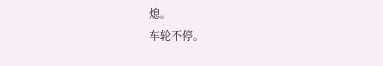熄。
车轮不停。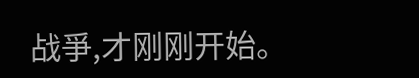战爭,才刚刚开始。